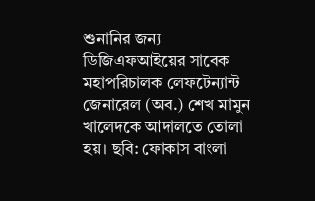শুনানির জন্য ডিজিএফআইয়ের সাবেক মহাপরিচালক লেফটেন্যান্ট জেনারেল (অব.) শেখ মামুন খালেদকে আদালতে তোলা হয়। ছবি: ফোকাস বাংলা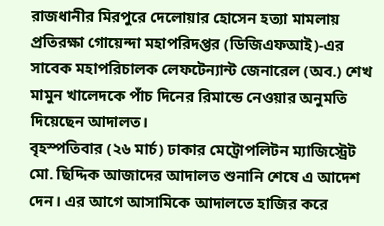রাজধানীর মিরপুরে দেলোয়ার হোসেন হত্যা মামলায় প্রতিরক্ষা গোয়েন্দা মহাপরিদপ্তর (ডিজিএফআই)-এর সাবেক মহাপরিচালক লেফটেন্যান্ট জেনারেল (অব.) শেখ মামুন খালেদকে পাঁচ দিনের রিমান্ডে নেওয়ার অনুমতি দিয়েছেন আদালত।
বৃহস্পতিবার (২৬ মার্চ) ঢাকার মেট্রোপলিটন ম্যাজিস্ট্রেট মো. ছিদ্দিক আজাদের আদালত শুনানি শেষে এ আদেশ দেন। এর আগে আসামিকে আদালতে হাজির করে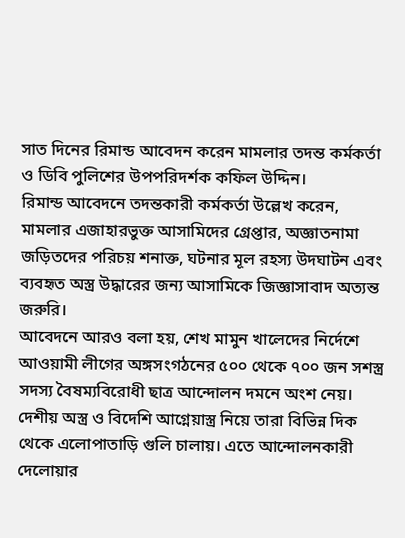সাত দিনের রিমান্ড আবেদন করেন মামলার তদন্ত কর্মকর্তা ও ডিবি পুলিশের উপপরিদর্শক কফিল উদ্দিন।
রিমান্ড আবেদনে তদন্তকারী কর্মকর্তা উল্লেখ করেন, মামলার এজাহারভুক্ত আসামিদের গ্রেপ্তার, অজ্ঞাতনামা জড়িতদের পরিচয় শনাক্ত, ঘটনার মূল রহস্য উদঘাটন এবং ব্যবহৃত অস্ত্র উদ্ধারের জন্য আসামিকে জিজ্ঞাসাবাদ অত্যন্ত জরুরি।
আবেদনে আরও বলা হয়, শেখ মামুন খালেদের নির্দেশে আওয়ামী লীগের অঙ্গসংগঠনের ৫০০ থেকে ৭০০ জন সশস্ত্র সদস্য বৈষম্যবিরোধী ছাত্র আন্দোলন দমনে অংশ নেয়। দেশীয় অস্ত্র ও বিদেশি আগ্নেয়াস্ত্র নিয়ে তারা বিভিন্ন দিক থেকে এলোপাতাড়ি গুলি চালায়। এতে আন্দোলনকারী দেলোয়ার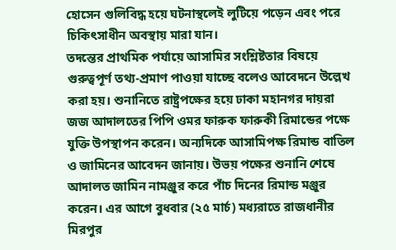হোসেন গুলিবিদ্ধ হয়ে ঘটনাস্থলেই লুটিয়ে পড়েন এবং পরে চিকিৎসাধীন অবস্থায় মারা যান।
তদন্তের প্রাথমিক পর্যায়ে আসামির সংশ্লিষ্টতার বিষয়ে গুরুত্বপূর্ণ তথ্য-প্রমাণ পাওয়া যাচ্ছে বলেও আবেদনে উল্লেখ করা হয়। শুনানিতে রাষ্ট্রপক্ষের হয়ে ঢাকা মহানগর দায়রা জজ আদালতের পিপি ওমর ফারুক ফারুকী রিমান্ডের পক্ষে যুক্তি উপস্থাপন করেন। অন্যদিকে আসামিপক্ষ রিমান্ড বাতিল ও জামিনের আবেদন জানায়। উভয় পক্ষের শুনানি শেষে আদালত জামিন নামঞ্জুর করে পাঁচ দিনের রিমান্ড মঞ্জুর করেন। এর আগে বুধবার (২৫ মার্চ) মধ্যরাতে রাজধানীর মিরপুর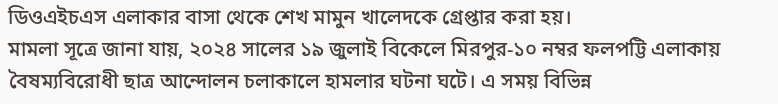ডিওএইচএস এলাকার বাসা থেকে শেখ মামুন খালেদকে গ্রেপ্তার করা হয়।
মামলা সূত্রে জানা যায়, ২০২৪ সালের ১৯ জুলাই বিকেলে মিরপুর-১০ নম্বর ফলপট্টি এলাকায় বৈষম্যবিরোধী ছাত্র আন্দোলন চলাকালে হামলার ঘটনা ঘটে। এ সময় বিভিন্ন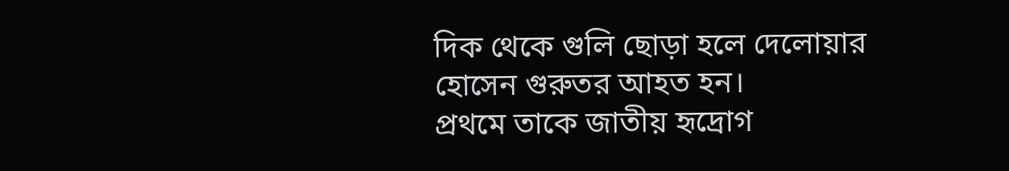দিক থেকে গুলি ছোড়া হলে দেলোয়ার হোসেন গুরুতর আহত হন।
প্রথমে তাকে জাতীয় হৃদ্রোগ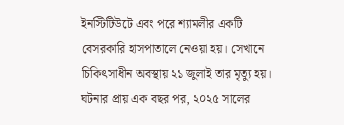ইনস্টিটিউটে এবং পরে শ্যামলীর একটি বেসরকারি হাসপাতালে নেওয়া হয়। সেখানে চিকিৎসাধীন অবস্থায় ২১ জুলাই তার মৃত্যু হয়।
ঘটনার প্রায় এক বছর পর, ২০২৫ সালের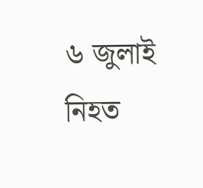৬ জুলাই নিহত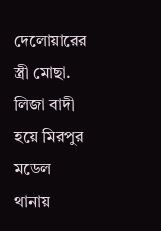দেলোয়ারের স্ত্রী মোছা. লিজা বাদী হয়ে মিরপুর মডেল থানায়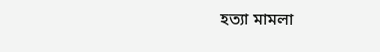হত্যা মামলা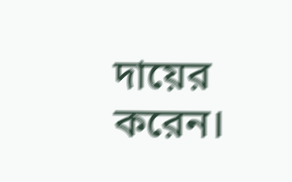দায়ের করেন।